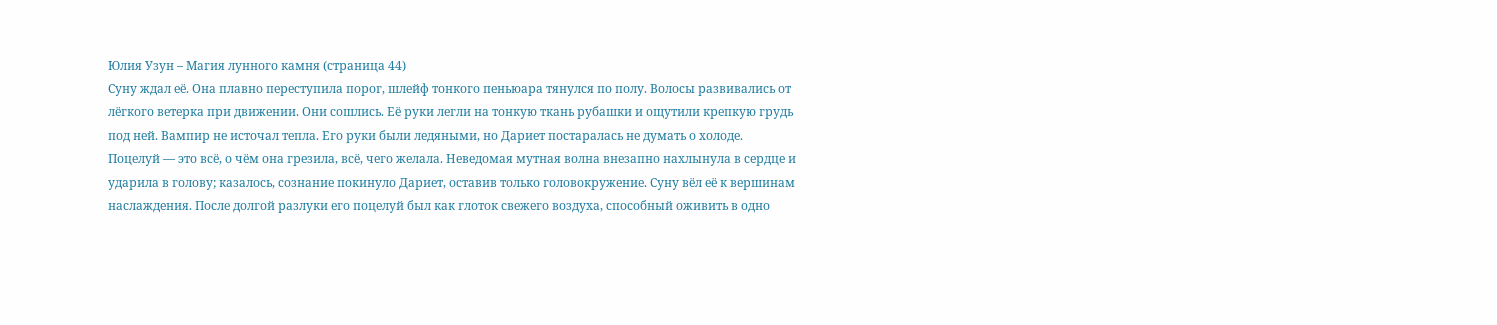Юлия Узун – Магия лунного камня (страница 44)
Суну ждал её. Она плавно переступила порог, шлейф тонкого пеньюара тянулся по полу. Волосы развивались от лёгкого ветерка при движении. Они сошлись. Её руки легли на тонкую ткань рубашки и ощутили крепкую грудь под ней. Вампир не источал тепла. Его руки были ледяными, но Дариет постаралась не думать о холоде.
Поцелуй — это всё, о чём она грезила, всё, чего желала. Неведомая мутная волна внезапно нахлынула в сердце и ударила в голову; казалось, сознание покинуло Дариет, оставив только головокружение. Суну вёл её к вершинам наслаждения. После долгой разлуки его поцелуй был как глоток свежего воздуха, способный оживить в одно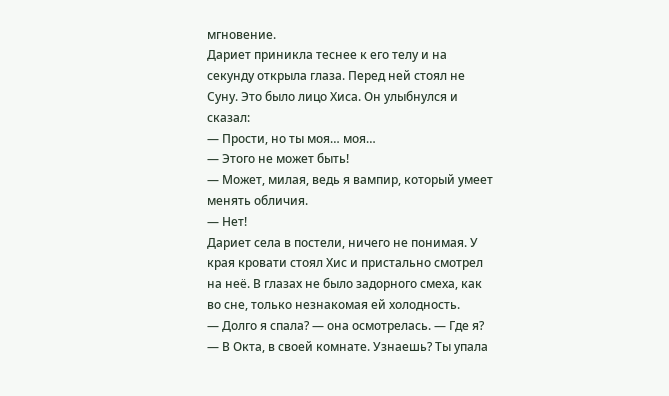мгновение.
Дариет приникла теснее к его телу и на секунду открыла глаза. Перед ней стоял не Суну. Это было лицо Хиса. Он улыбнулся и сказал:
— Прости, но ты моя… моя…
— Этого не может быть!
— Может, милая, ведь я вампир, который умеет менять обличия.
— Нет!
Дариет села в постели, ничего не понимая. У края кровати стоял Хис и пристально смотрел на неё. В глазах не было задорного смеха, как во сне, только незнакомая ей холодность.
— Долго я спала? — она осмотрелась. — Где я?
— В Окта, в своей комнате. Узнаешь? Ты упала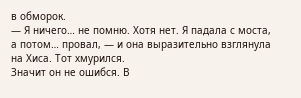в обморок.
— Я ничего… не помню. Хотя нет. Я падала с моста, а потом… провал, — и она выразительно взглянула на Хиса. Тот хмурился.
Значит он не ошибся. В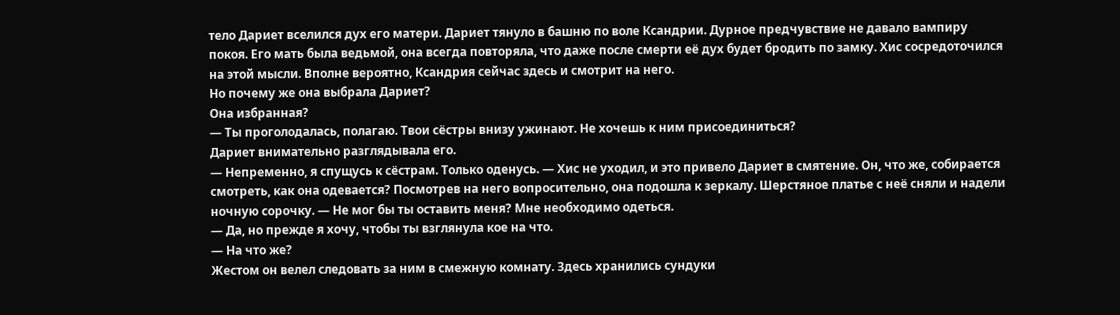тело Дариет вселился дух его матери. Дариет тянуло в башню по воле Ксандрии. Дурное предчувствие не давало вампиру покоя. Его мать была ведьмой, она всегда повторяла, что даже после смерти её дух будет бродить по замку. Хис сосредоточился на этой мысли. Вполне вероятно, Ксандрия сейчас здесь и смотрит на него.
Но почему же она выбрала Дариет?
Она избранная?
— Ты проголодалась, полагаю. Твои сёстры внизу ужинают. Не хочешь к ним присоединиться?
Дариет внимательно разглядывала его.
— Непременно, я спущусь к сёстрам. Только оденусь. — Хис не уходил, и это привело Дариет в смятение. Он, что же, собирается смотреть, как она одевается? Посмотрев на него вопросительно, она подошла к зеркалу. Шерстяное платье с неё сняли и надели ночную сорочку. — Не мог бы ты оставить меня? Мне необходимо одеться.
— Да, но прежде я хочу, чтобы ты взглянула кое на что.
— На что же?
Жестом он велел следовать за ним в смежную комнату. Здесь хранились сундуки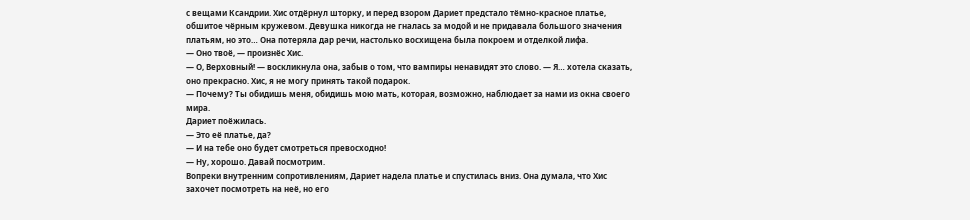с вещами Ксандрии. Хис отдёрнул шторку, и перед взором Дариет предстало тёмно-красное платье, обшитое чёрным кружевом. Девушка никогда не гналась за модой и не придавала большого значения платьям, но это… Она потеряла дар речи, настолько восхищена была покроем и отделкой лифа.
— Оно твоё, — произнёс Хис.
— О, Верховный! — воскликнула она, забыв о том, что вампиры ненавидят это слово. — Я… хотела сказать, оно прекрасно. Хис, я не могу принять такой подарок.
— Почему? Ты обидишь меня, обидишь мою мать, которая, возможно, наблюдает за нами из окна своего мира.
Дариет поёжилась.
— Это её платье, да?
— И на тебе оно будет смотреться превосходно!
— Ну, хорошо. Давай посмотрим.
Вопреки внутренним сопротивлениям, Дариет надела платье и спустилась вниз. Она думала, что Хис захочет посмотреть на неё, но его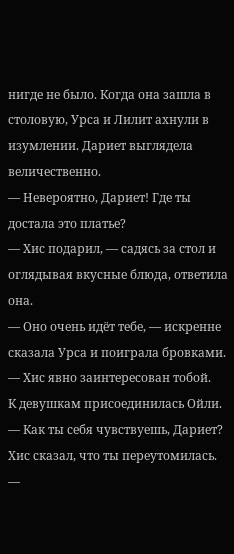нигде не было. Когда она зашла в столовую, Урса и Лилит ахнули в изумлении. Дариет выглядела величественно.
— Невероятно, Дариет! Где ты достала это платье?
— Хис подарил, — садясь за стол и оглядывая вкусные блюда, ответила она.
— Оно очень идёт тебе, — искренне сказала Урса и поиграла бровками. — Хис явно заинтересован тобой.
К девушкам присоединилась Ойли.
— Как ты себя чувствуешь, Дариет? Хис сказал, что ты переутомилась.
—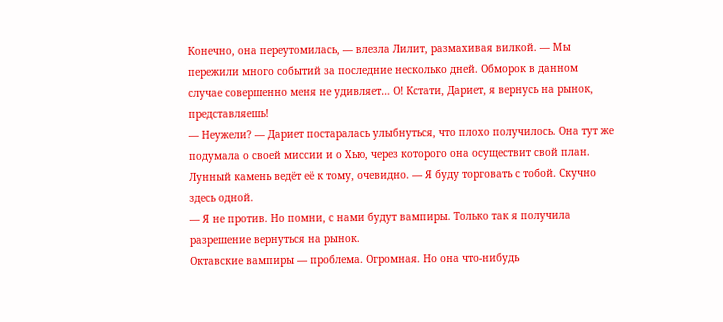Конечно, она переутомилась, — влезла Лилит, размахивая вилкой. — Мы пережили много событий за последние несколько дней. Обморок в данном случае совершенно меня не удивляет… О! Кстати, Дариет, я вернусь на рынок, представляешь!
— Неужели? — Дариет постаралась улыбнуться, что плохо получилось. Она тут же подумала о своей миссии и о Хью, через которого она осуществит свой план. Лунный камень ведёт её к тому, очевидно. — Я буду торговать с тобой. Скучно здесь одной.
— Я не против. Но помни, с нами будут вампиры. Только так я получила разрешение вернуться на рынок.
Октавские вампиры — проблема. Огромная. Но она что-нибудь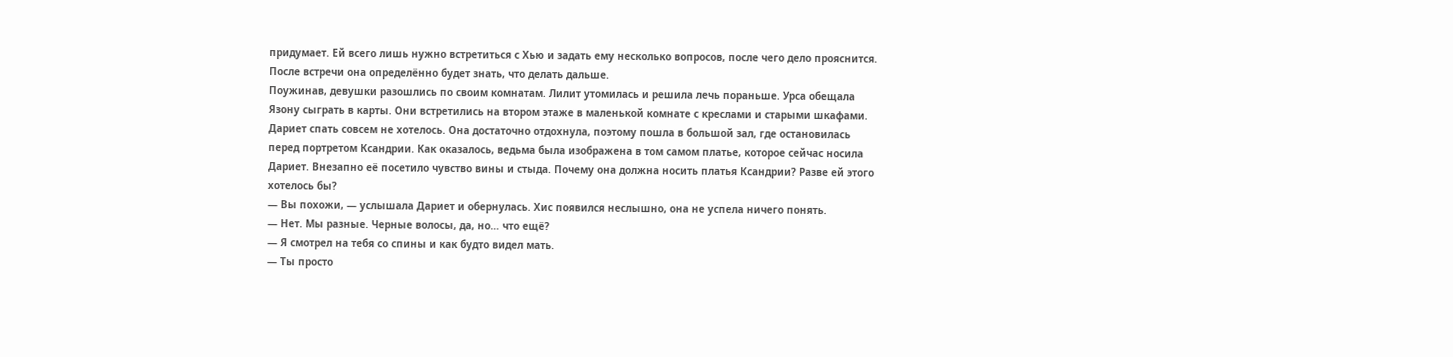придумает. Ей всего лишь нужно встретиться с Хью и задать ему несколько вопросов, после чего дело прояснится. После встречи она определённо будет знать, что делать дальше.
Поужинав, девушки разошлись по своим комнатам. Лилит утомилась и решила лечь пораньше. Урса обещала Язону сыграть в карты. Они встретились на втором этаже в маленькой комнате с креслами и старыми шкафами. Дариет спать совсем не хотелось. Она достаточно отдохнула, поэтому пошла в большой зал, где остановилась перед портретом Ксандрии. Как оказалось, ведьма была изображена в том самом платье, которое сейчас носила Дариет. Внезапно её посетило чувство вины и стыда. Почему она должна носить платья Ксандрии? Разве ей этого хотелось бы?
— Вы похожи, — услышала Дариет и обернулась. Хис появился неслышно, она не успела ничего понять.
— Нет. Мы разные. Черные волосы, да, но… что ещё?
— Я смотрел на тебя со спины и как будто видел мать.
— Ты просто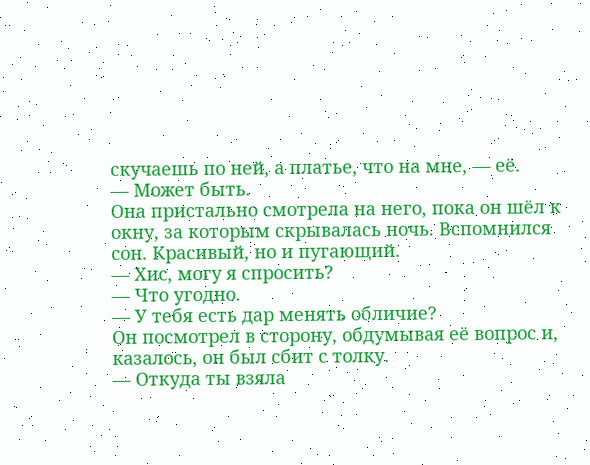скучаешь по ней, а платье, что на мне, — её.
— Может быть.
Она пристально смотрела на него, пока он шёл к окну, за которым скрывалась ночь. Вспомнился сон. Красивый, но и пугающий.
— Хис, могу я спросить?
— Что угодно.
— У тебя есть дар менять обличие?
Он посмотрел в сторону, обдумывая её вопрос и, казалось, он был сбит с толку.
— Откуда ты взяла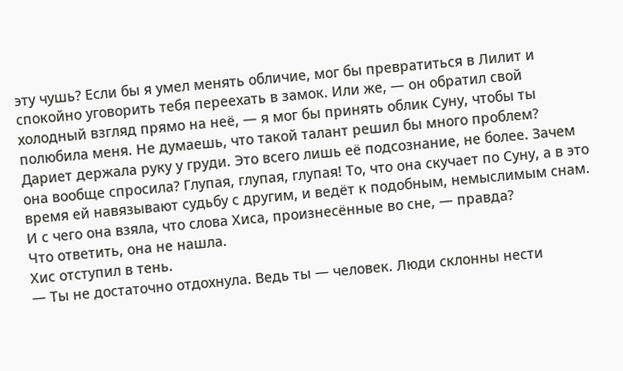эту чушь? Если бы я умел менять обличие, мог бы превратиться в Лилит и спокойно уговорить тебя переехать в замок. Или же, — он обратил свой холодный взгляд прямо на неё, — я мог бы принять облик Суну, чтобы ты полюбила меня. Не думаешь, что такой талант решил бы много проблем?
Дариет держала руку у груди. Это всего лишь её подсознание, не более. Зачем она вообще спросила? Глупая, глупая, глупая! То, что она скучает по Суну, а в это время ей навязывают судьбу с другим, и ведёт к подобным, немыслимым снам. И с чего она взяла, что слова Хиса, произнесённые во сне, — правда?
Что ответить, она не нашла.
Хис отступил в тень.
— Ты не достаточно отдохнула. Ведь ты — человек. Люди склонны нести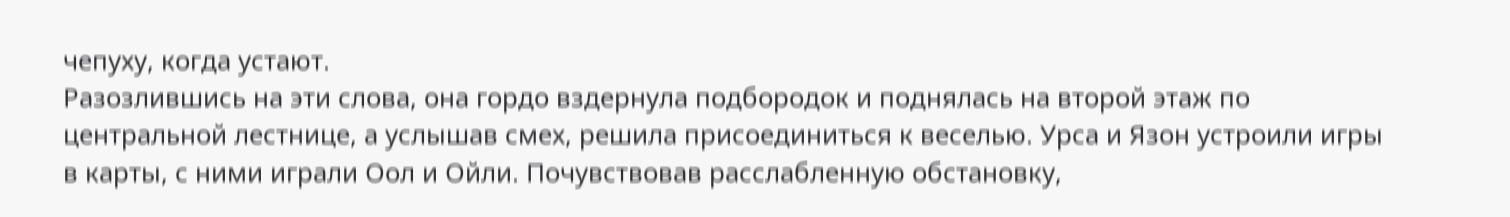чепуху, когда устают.
Разозлившись на эти слова, она гордо вздернула подбородок и поднялась на второй этаж по центральной лестнице, а услышав смех, решила присоединиться к веселью. Урса и Язон устроили игры в карты, с ними играли Оол и Ойли. Почувствовав расслабленную обстановку,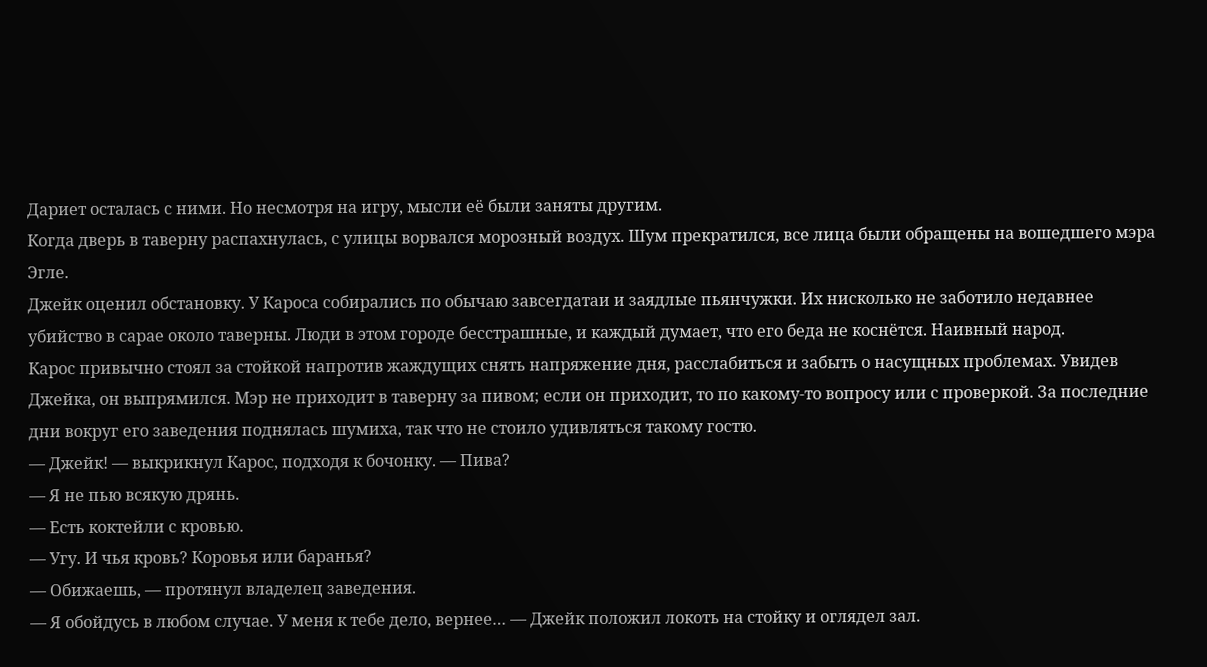Дариет осталась с ними. Но несмотря на игру, мысли её были заняты другим.
Когда дверь в таверну распахнулась, с улицы ворвался морозный воздух. Шум прекратился, все лица были обращены на вошедшего мэра Эгле.
Джейк оценил обстановку. У Кароса собирались по обычаю завсегдатаи и заядлые пьянчужки. Их нисколько не заботило недавнее убийство в сарае около таверны. Люди в этом городе бесстрашные, и каждый думает, что его беда не коснётся. Наивный народ.
Карос привычно стоял за стойкой напротив жаждущих снять напряжение дня, расслабиться и забыть о насущных проблемах. Увидев Джейка, он выпрямился. Мэр не приходит в таверну за пивом; если он приходит, то по какому-то вопросу или с проверкой. За последние дни вокруг его заведения поднялась шумиха, так что не стоило удивляться такому гостю.
— Джейк! — выкрикнул Карос, подходя к бочонку. — Пива?
— Я не пью всякую дрянь.
— Есть коктейли с кровью.
— Угу. И чья кровь? Коровья или баранья?
— Обижаешь, — протянул владелец заведения.
— Я обойдусь в любом случае. У меня к тебе дело, вернее… — Джейк положил локоть на стойку и оглядел зал.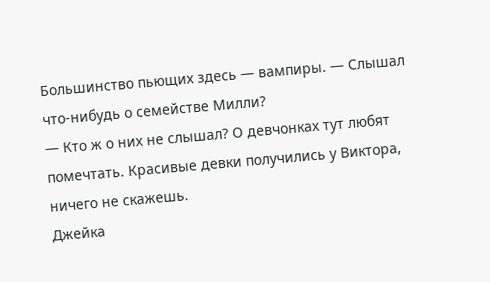Большинство пьющих здесь — вампиры. — Слышал что-нибудь о семействе Милли?
— Кто ж о них не слышал? О девчонках тут любят помечтать. Красивые девки получились у Виктора, ничего не скажешь.
Джейка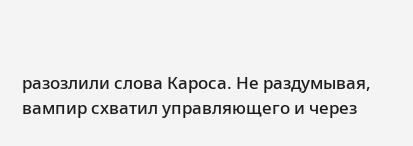разозлили слова Кароса. Не раздумывая, вампир схватил управляющего и через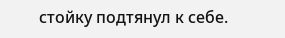стойку подтянул к себе.